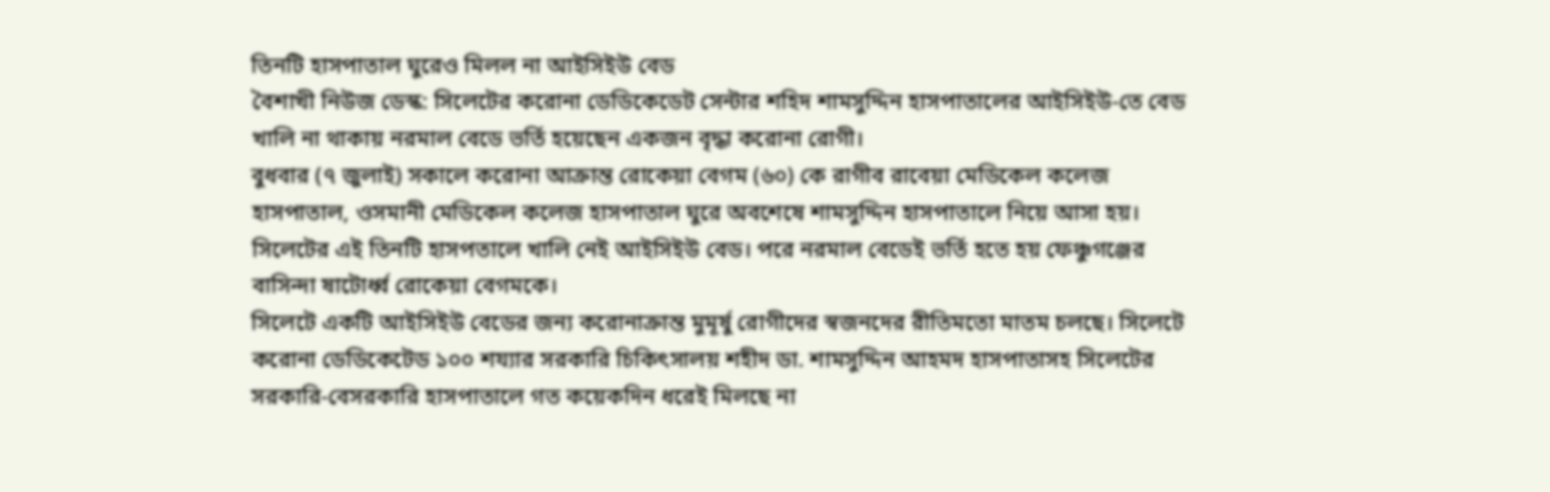তিনটি হাসপাতাল ঘুরেও মিলল না আইসিইউ বেড
বৈশাখী নিউজ ডেস্ক: সিলেটের করোনা ডেডিকেডেট সেন্টার শহিদ শামসুদ্দিন হাসপাতালের আইসিইউ-তে বেড খালি না থাকায় নরমাল বেডে ভর্তি হয়েছেন একজন বৃদ্ধা করোনা রোগী।
বুধবার (৭ জুলাই) সকালে করোনা আক্রান্ত রোকেয়া বেগম (৬০) কে রাগীব রাবেয়া মেডিকেল কলেজ হাসপাতাল, ওসমানী মেডিকেল কলেজ হাসপাতাল ঘুরে অবশেষে শামসুদ্দিন হাসপাতালে নিয়ে আসা হয়।
সিলেটের এই তিনটি হাসপতালে খালি নেই আইসিইউ বেড। পরে নরমাল বেডেই ভর্তি হতে হয় ফেঞ্চুগঞ্জের বাসিন্দা ষাটোর্ধ্ব রোকেয়া বেগমকে।
সিলেটে একটি আইসিইউ বেডের জন্য করোনাক্রান্ত মুমূর্ষু রোগীদের স্বজনদের রীতিমতো মাতম চলছে। সিলেটে করোনা ডেডিকেটেড ১০০ শয্যার সরকারি চিকিৎসালয় শহীদ ডা. শামসুদ্দিন আহমদ হাসপাতাসহ সিলেটের সরকারি-বেসরকারি হাসপাতালে গত কয়েকদিন ধরেই মিলছে না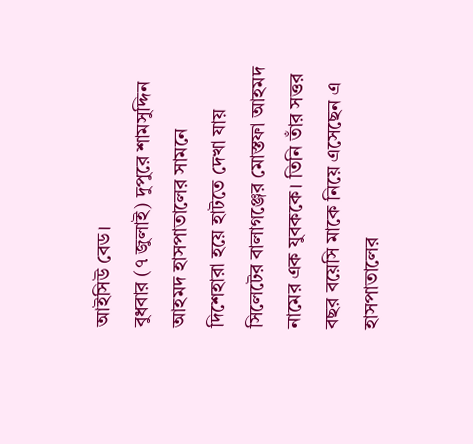আইসিউ বেড।
বুধবার (৭ জুলাই) দুপুরে শামসুদ্দিন আহমদ হাসপাতালের সামনে দিশেহারা হয়ে হাটতে দেখা যায় সিলেটের বালাগঞ্জের মোস্তফা আহমদ নামের এক যুবককে। তিনি তাঁর সত্তর বছর বয়েসি মাকে নিয়ে এসেছেন এ হাসপাতালের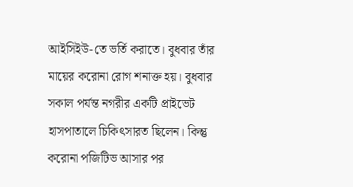আইসিইউ-তে ভর্তি করাতে। বুধবার তাঁর মায়ের করোনা রোগ শনাক্ত হয়। বুধবার সকাল পর্যন্ত নগরীর একটি প্রাইভেট হাসপাতালে চিকিৎসারত ছিলেন। কিন্তু করোনা পজিটিভ আসার পর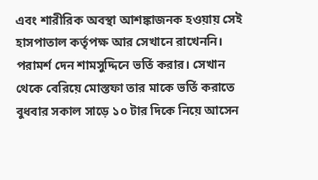এবং শারীরিক অবস্থা আশঙ্কাজনক হওয়ায় সেই হাসপাতাল কর্তৃপক্ষ আর সেখানে রাখেননি। পরামর্শ দেন শামসুদ্দিনে ভর্তি করার। সেখান থেকে বেরিয়ে মোস্তফা তার মাকে ভর্তি করাতে বুধবার সকাল সাড়ে ১০ টার দিকে নিয়ে আসেন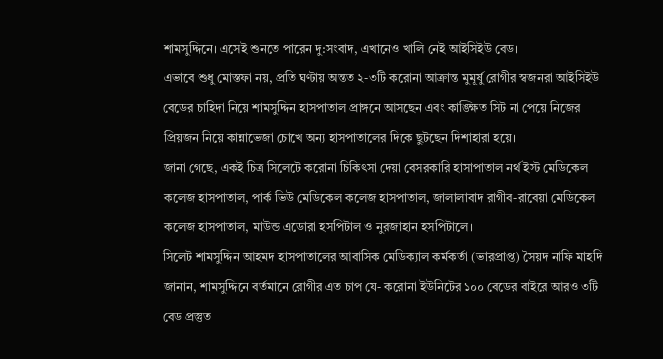শামসুদ্দিনে। এসেই শুনতে পারেন দু:সংবাদ, এখানেও খালি নেই আইসিইউ বেড।
এভাবে শুধু মোস্তফা নয়, প্রতি ঘণ্টায় অন্তত ২-৩টি করোনা আক্রান্ত মুমূর্ষু রোগীর স্বজনরা আইসিইউ বেডের চাহিদা নিয়ে শামসুদ্দিন হাসপাতাল প্রাঙ্গনে আসছেন এবং কাঙ্ক্ষিত সিট না পেয়ে নিজের প্রিয়জন নিয়ে কান্নাভেজা চোখে অন্য হাসপাতালের দিকে ছুটছেন দিশাহারা হয়ে।
জানা গেছে, একই চিত্র সিলেটে করোনা চিকিৎসা দেয়া বেসরকারি হাসাপাতাল নর্থ ইস্ট মেডিকেল কলেজ হাসপাতাল, পার্ক ভিউ মেডিকেল কলেজ হাসপাতাল, জালালাবাদ রাগীব-রাবেয়া মেডিকেল কলেজ হাসপাতাল, মাউন্ড এডোরা হসপিটাল ও নুরজাহান হসপিটালে।
সিলেট শামসুদ্দিন আহমদ হাসপাতালের আবাসিক মেডিক্যাল কর্মকর্তা (ভারপ্রাপ্ত) সৈয়দ নাফি মাহদি জানান, শামসুদ্দিনে বর্তমানে রোগীর এত চাপ যে- করোনা ইউনিটের ১০০ বেডের বাইরে আরও ৩টি বেড প্রস্তুত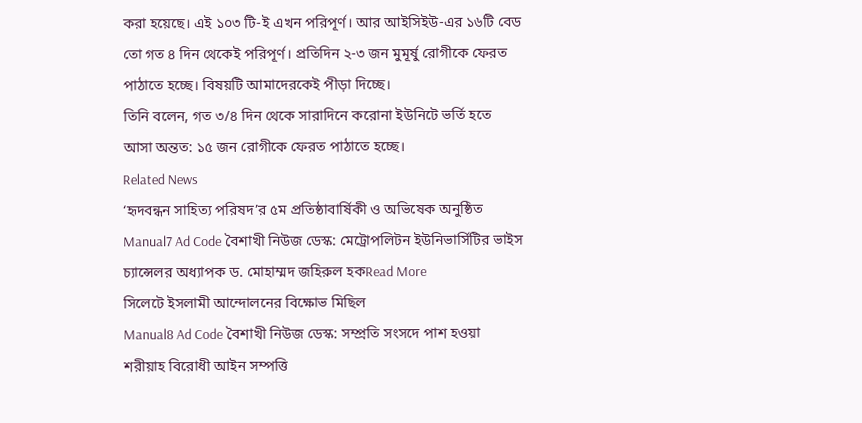করা হয়েছে। এই ১০৩ টি-ই এখন পরিপূর্ণ। আর আইসিইউ-এর ১৬টি বেড তো গত ৪ দিন থেকেই পরিপূর্ণ। প্রতিদিন ২-৩ জন মুমূর্ষু রোগীকে ফেরত পাঠাতে হচ্ছে। বিষয়টি আমাদেরকেই পীড়া দিচ্ছে।
তিনি বলেন, গত ৩/৪ দিন থেকে সারাদিনে করোনা ইউনিটে ভর্তি হতে আসা অন্তত: ১৫ জন রোগীকে ফেরত পাঠাতে হচ্ছে।
Related News
‘হৃদবন্ধন সাহিত্য পরিষদ’র ৫ম প্রতিষ্ঠাবার্ষিকী ও অভিষেক অনুষ্ঠিত
Manual7 Ad Code বৈশাখী নিউজ ডেস্ক: মেট্রোপলিটন ইউনিভার্সিটির ভাইস চ্যান্সেলর অধ্যাপক ড. মোহাম্মদ জহিরুল হকRead More
সিলেটে ইসলামী আন্দোলনের বিক্ষোভ মিছিল
Manual8 Ad Code বৈশাখী নিউজ ডেস্ক: সম্প্রতি সংসদে পাশ হওয়া শরীয়াহ বিরোধী আইন সম্পত্তি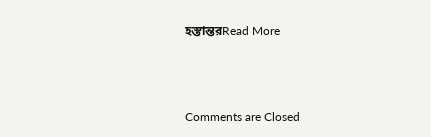হস্তান্তরRead More



Comments are Closed